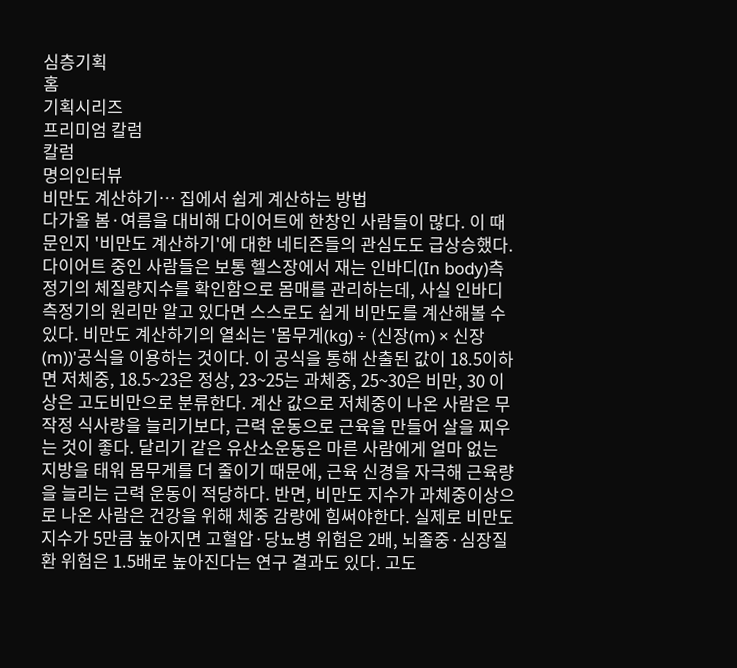심층기획
홈
기획시리즈
프리미엄 칼럼
칼럼
명의인터뷰
비만도 계산하기… 집에서 쉽게 계산하는 방법
다가올 봄·여름을 대비해 다이어트에 한창인 사람들이 많다. 이 때문인지 '비만도 계산하기'에 대한 네티즌들의 관심도도 급상승했다. 다이어트 중인 사람들은 보통 헬스장에서 재는 인바디(In body)측정기의 체질량지수를 확인함으로 몸매를 관리하는데, 사실 인바디 측정기의 원리만 알고 있다면 스스로도 쉽게 비만도를 계산해볼 수 있다. 비만도 계산하기의 열쇠는 '몸무게(kg) ÷ (신장(m) × 신장(m))'공식을 이용하는 것이다. 이 공식을 통해 산출된 값이 18.5이하면 저체중, 18.5~23은 정상, 23~25는 과체중, 25~30은 비만, 30 이상은 고도비만으로 분류한다. 계산 값으로 저체중이 나온 사람은 무작정 식사량을 늘리기보다, 근력 운동으로 근육을 만들어 살을 찌우는 것이 좋다. 달리기 같은 유산소운동은 마른 사람에게 얼마 없는 지방을 태워 몸무게를 더 줄이기 때문에, 근육 신경을 자극해 근육량을 늘리는 근력 운동이 적당하다. 반면, 비만도 지수가 과체중이상으로 나온 사람은 건강을 위해 체중 감량에 힘써야한다. 실제로 비만도 지수가 5만큼 높아지면 고혈압·당뇨병 위험은 2배, 뇌졸중·심장질환 위험은 1.5배로 높아진다는 연구 결과도 있다. 고도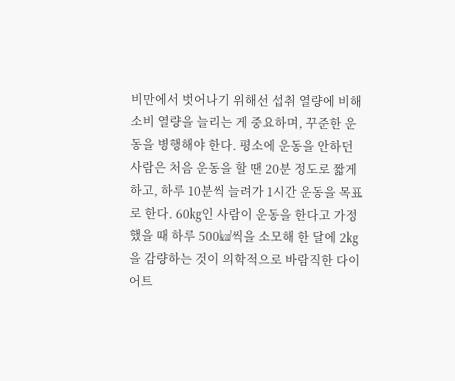비만에서 벗어나기 위해선 섭취 열량에 비해 소비 열량을 늘리는 게 중요하며, 꾸준한 운동을 병행해야 한다. 평소에 운동을 안하던 사람은 처음 운동을 할 땐 20분 정도로 짧게 하고, 하루 10분씩 늘려가 1시간 운동을 목표로 한다. 60㎏인 사람이 운동을 한다고 가정했을 때 하루 500㎉씩을 소모해 한 달에 2㎏을 감량하는 것이 의학적으로 바람직한 다이어트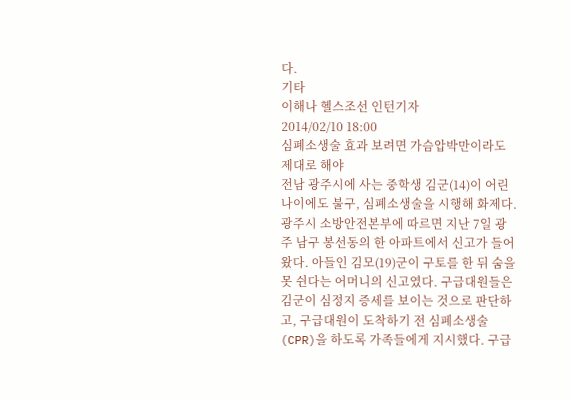다.
기타
이해나 헬스조선 인턴기자
2014/02/10 18:00
심폐소생술 효과 보려면 가슴압박만이라도 제대로 해야
전남 광주시에 사는 중학생 김군(14)이 어린 나이에도 불구, 심폐소생술을 시행해 화제다. 광주시 소방안전본부에 따르면 지난 7일 광주 남구 봉선동의 한 아파트에서 신고가 들어왔다. 아들인 김모(19)군이 구토를 한 뒤 숨을 못 쉰다는 어머니의 신고였다. 구급대원들은 김군이 심정지 증세를 보이는 것으로 판단하고, 구급대원이 도착하기 전 심폐소생술(CPR)을 하도록 가족들에게 지시했다. 구급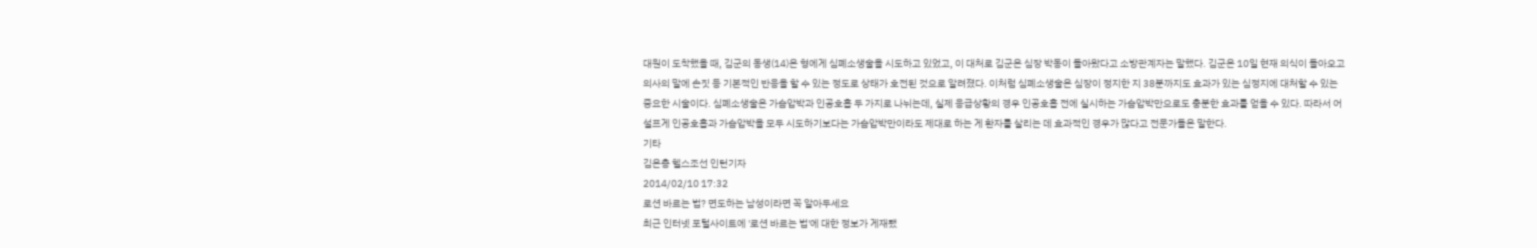대원이 도착했을 때, 김군의 동생(14)은 형에게 심폐소생술을 시도하고 있었고, 이 대처로 김군은 심장 박동이 돌아왔다고 소방관계자는 말했다. 김군은 10일 현재 의식이 돌아오고 의사의 말에 손짓 등 기본적인 반응을 할 수 있는 정도로 상태가 호전된 것으로 알려졌다. 이처럼 심폐소생술은 심장이 정지한 지 38분까지도 효과가 있는 심정지에 대처할 수 있는 중요한 시술이다. 심폐소생술은 가슴압박과 인공호흡 두 가지로 나뉘는데, 실제 응급상황의 경우 인공호흡 전에 실시하는 가슴압박만으로도 충분한 효과를 얻을 수 있다. 따라서 어설프게 인공호흡과 가슴압박을 모두 시도하기보다는 가슴압박만이라도 제대로 하는 게 환자를 살리는 데 효과적인 경우가 많다고 전문가들은 말한다.
기타
김은총 헬스조선 인턴기자
2014/02/10 17:32
로션 바르는 법? 면도하는 남성이라면 꼭 알아두세요
최근 인터넷 포털사이트에 '로션 바르는 법'에 대한 정보가 게재됐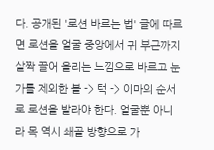다. 공개된 '로션 바르는 법' 글에 따르면 로션을 얼굴 중앙에서 귀 부근까지 살짝 끌어 올리는 느낌으로 바르고 눈가를 제외한 볼 -> 턱 -> 이마의 순서로 로션을 발라야 한다. 얼굴뿐 아니라 목 역시 쇄골 방향으로 가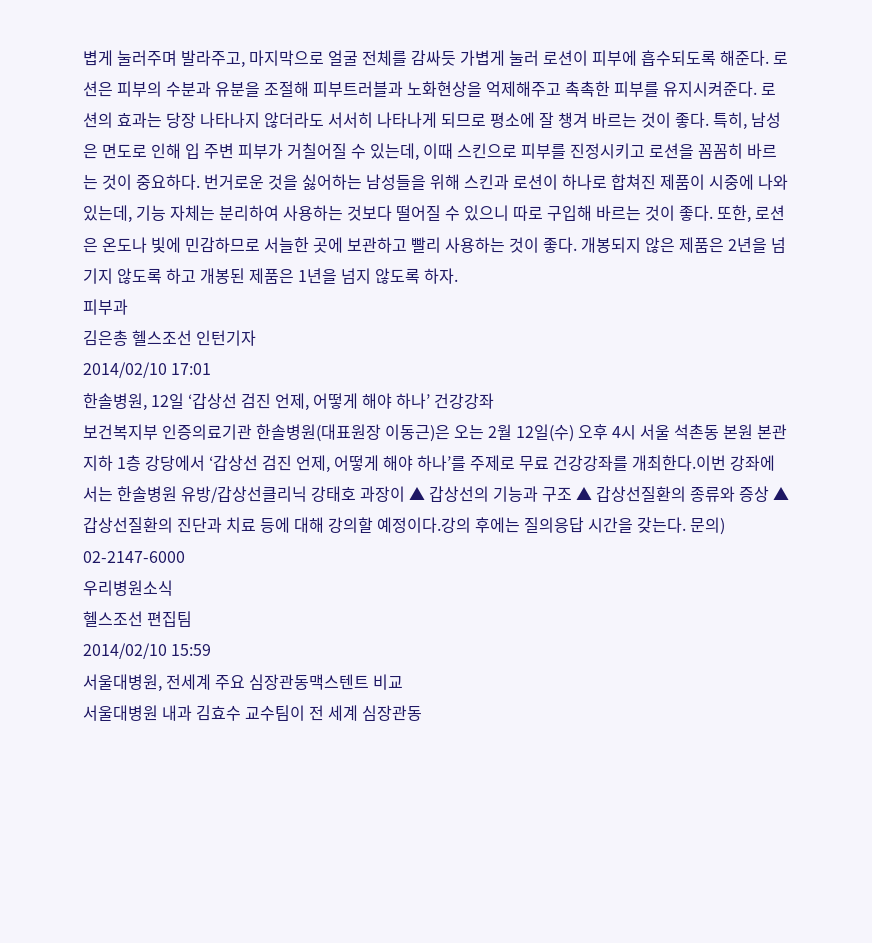볍게 눌러주며 발라주고, 마지막으로 얼굴 전체를 감싸듯 가볍게 눌러 로션이 피부에 흡수되도록 해준다. 로션은 피부의 수분과 유분을 조절해 피부트러블과 노화현상을 억제해주고 촉촉한 피부를 유지시켜준다. 로션의 효과는 당장 나타나지 않더라도 서서히 나타나게 되므로 평소에 잘 챙겨 바르는 것이 좋다. 특히, 남성은 면도로 인해 입 주변 피부가 거칠어질 수 있는데, 이때 스킨으로 피부를 진정시키고 로션을 꼼꼼히 바르는 것이 중요하다. 번거로운 것을 싫어하는 남성들을 위해 스킨과 로션이 하나로 합쳐진 제품이 시중에 나와 있는데, 기능 자체는 분리하여 사용하는 것보다 떨어질 수 있으니 따로 구입해 바르는 것이 좋다. 또한, 로션은 온도나 빛에 민감하므로 서늘한 곳에 보관하고 빨리 사용하는 것이 좋다. 개봉되지 않은 제품은 2년을 넘기지 않도록 하고 개봉된 제품은 1년을 넘지 않도록 하자.
피부과
김은총 헬스조선 인턴기자
2014/02/10 17:01
한솔병원, 12일 ‘갑상선 검진 언제, 어떻게 해야 하나’ 건강강좌
보건복지부 인증의료기관 한솔병원(대표원장 이동근)은 오는 2월 12일(수) 오후 4시 서울 석촌동 본원 본관 지하 1층 강당에서 ‘갑상선 검진 언제, 어떻게 해야 하나’를 주제로 무료 건강강좌를 개최한다.이번 강좌에서는 한솔병원 유방/갑상선클리닉 강태호 과장이 ▲ 갑상선의 기능과 구조 ▲ 갑상선질환의 종류와 증상 ▲ 갑상선질환의 진단과 치료 등에 대해 강의할 예정이다.강의 후에는 질의응답 시간을 갖는다. 문의) 02-2147-6000
우리병원소식
헬스조선 편집팀
2014/02/10 15:59
서울대병원, 전세계 주요 심장관동맥스텐트 비교
서울대병원 내과 김효수 교수팀이 전 세계 심장관동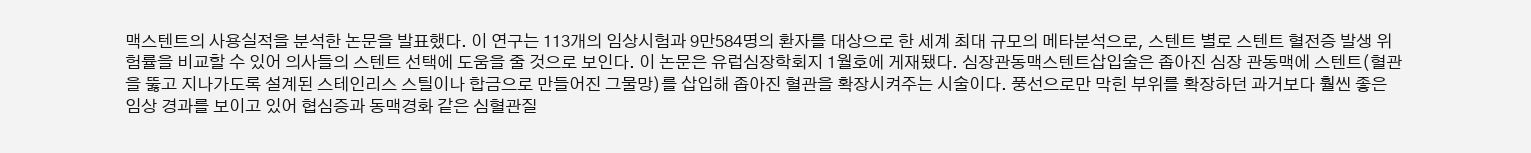맥스텐트의 사용실적을 분석한 논문을 발표했다. 이 연구는 113개의 임상시험과 9만584명의 환자를 대상으로 한 세계 최대 규모의 메타분석으로, 스텐트 별로 스텐트 혈전증 발생 위험률을 비교할 수 있어 의사들의 스텐트 선택에 도움을 줄 것으로 보인다. 이 논문은 유럽심장학회지 1월호에 게재됐다. 심장관동맥스텐트삽입술은 좁아진 심장 관동맥에 스텐트(혈관을 뚫고 지나가도록 설계된 스테인리스 스틸이나 합금으로 만들어진 그물망)를 삽입해 좁아진 혈관을 확장시켜주는 시술이다. 풍선으로만 막힌 부위를 확장하던 과거보다 훨씬 좋은 임상 경과를 보이고 있어 협심증과 동맥경화 같은 심혈관질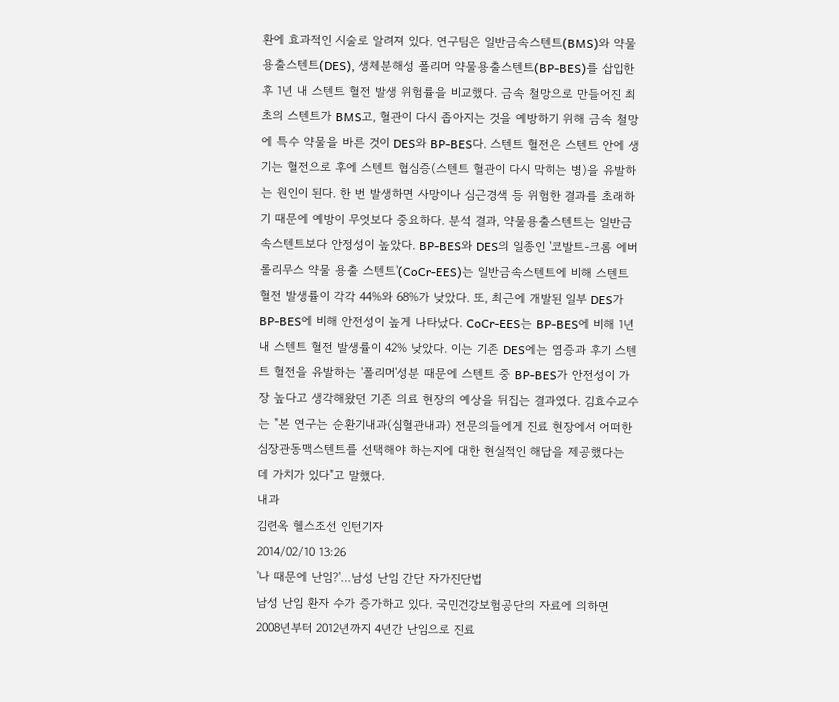환에 효과적인 시술로 알려져 있다. 연구팀은 일반금속스텐트(BMS)와 약물용출스텐트(DES), 생체분해성 폴리머 약물용출스텐트(BP-BES)를 삽입한 후 1년 내 스텐트 혈전 발생 위험률을 비교했다. 금속 철망으로 만들어진 최초의 스텐트가 BMS고, 혈관이 다시 좁아지는 것을 예방하기 위해 금속 철망에 특수 약물을 바른 것이 DES와 BP-BES다. 스텐트 혈전은 스텐트 안에 생기는 혈전으로 후에 스텐트 협심증(스텐트 혈관이 다시 막히는 병)을 유발하는 원인이 된다. 한 번 발생하면 사망이나 심근경색 등 위험한 결과를 초래하기 때문에 예방이 무엇보다 중요하다. 분석 결과, 약물용출스텐트는 일반금속스텐트보다 안정성이 높았다. BP-BES와 DES의 일종인 '코발트-크롬 에버롤리무스 약물 용출 스텐트'(CoCr-EES)는 일반금속스텐트에 비해 스텐트 혈전 발생률이 각각 44%와 68%가 낮았다. 또, 최근에 개발된 일부 DES가 BP-BES에 비해 안전성이 높게 나타났다. CoCr-EES는 BP-BES에 비해 1년 내 스텐트 혈전 발생률이 42% 낮았다. 이는 기존 DES에는 염증과 후기 스텐트 혈전을 유발하는 '폴리머'성분 때문에 스텐트 중 BP-BES가 안전성이 가장 높다고 생각해왔던 기존 의료 현장의 예상을 뒤집는 결과였다. 김효수교수는 "본 연구는 순환기내과(심혈관내과) 전문의들에게 진료 현장에서 어떠한 심장관동맥스텐트를 선택해야 하는지에 대한 현실적인 해답을 제공했다는 데 가치가 있다"고 말했다.
내과
김련옥 헬스조선 인턴기자
2014/02/10 13:26
'나 때문에 난임?'…남성 난임 간단 자가진단법
남성 난임 환자 수가 증가하고 있다. 국민건강보험공단의 자료에 의하면 2008년부터 2012년까지 4년간 난임으로 진료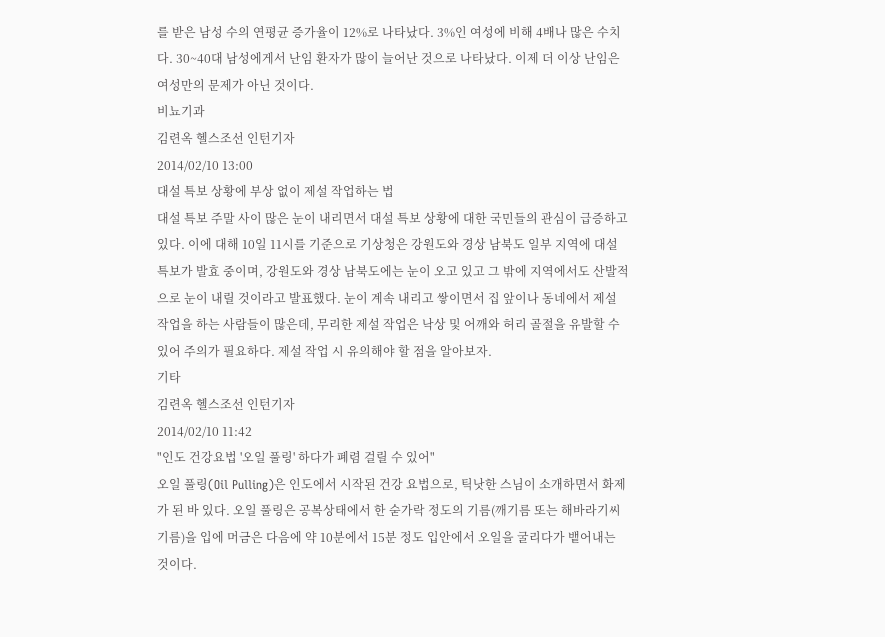를 받은 남성 수의 연평균 증가율이 12%로 나타났다. 3%인 여성에 비해 4배나 많은 수치다. 30~40대 남성에게서 난임 환자가 많이 늘어난 것으로 나타났다. 이제 더 이상 난임은 여성만의 문제가 아닌 것이다.
비뇨기과
김련옥 헬스조선 인턴기자
2014/02/10 13:00
대설 특보 상황에 부상 없이 제설 작업하는 법
대설 특보 주말 사이 많은 눈이 내리면서 대설 특보 상황에 대한 국민들의 관심이 급증하고 있다. 이에 대해 10일 11시를 기준으로 기상청은 강원도와 경상 남북도 일부 지역에 대설 특보가 발효 중이며, 강원도와 경상 남북도에는 눈이 오고 있고 그 밖에 지역에서도 산발적으로 눈이 내릴 것이라고 발표했다. 눈이 계속 내리고 쌓이면서 집 앞이나 동네에서 제설 작업을 하는 사람들이 많은데, 무리한 제설 작업은 낙상 및 어깨와 허리 골절을 유발할 수 있어 주의가 필요하다. 제설 작업 시 유의해야 할 점을 알아보자.
기타
김련옥 헬스조선 인턴기자
2014/02/10 11:42
"인도 건강요법 '오일 풀링' 하다가 폐렴 걸릴 수 있어"
오일 풀링(Oil Pulling)은 인도에서 시작된 건강 요법으로, 틱낫한 스님이 소개하면서 화제가 된 바 있다. 오일 풀링은 공복상태에서 한 숟가락 정도의 기름(깨기름 또는 해바라기씨 기름)을 입에 머금은 다음에 약 10분에서 15분 정도 입안에서 오일을 굴리다가 뱉어내는 것이다.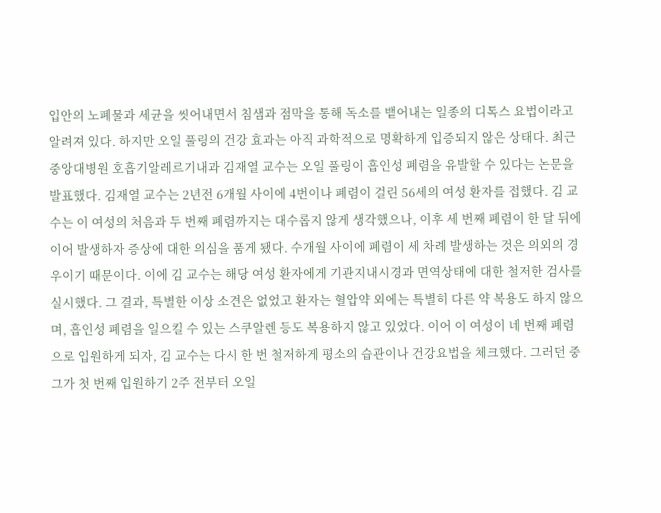입안의 노폐물과 세균을 씻어내면서 침샘과 점막을 통해 독소를 뱉어내는 일종의 디톡스 요법이라고 알려져 있다. 하지만 오일 풀링의 건강 효과는 아직 과학적으로 명확하게 입증되지 않은 상태다. 최근 중앙대병원 호흡기알레르기내과 김재열 교수는 오일 풀링이 흡인성 폐렴을 유발할 수 있다는 논문을 발표했다. 김재열 교수는 2년전 6개월 사이에 4번이나 폐렴이 걸린 56세의 여성 환자를 접했다. 김 교수는 이 여성의 처음과 두 번째 폐렴까지는 대수롭지 않게 생각했으나, 이후 세 번째 폐렴이 한 달 뒤에 이어 발생하자 증상에 대한 의심을 품게 됐다. 수개월 사이에 폐렴이 세 차례 발생하는 것은 의외의 경우이기 때문이다. 이에 김 교수는 해당 여성 환자에게 기관지내시경과 면역상태에 대한 철저한 검사를 실시했다. 그 결과, 특별한 이상 소견은 없었고 환자는 혈압약 외에는 특별히 다른 약 복용도 하지 않으며, 흡인성 폐렴을 일으킬 수 있는 스쿠알렌 등도 복용하지 않고 있었다. 이어 이 여성이 네 번째 폐렴으로 입원하게 되자, 김 교수는 다시 한 번 철저하게 평소의 습관이나 건강요법을 체크했다. 그러던 중 그가 첫 번째 입원하기 2주 전부터 오일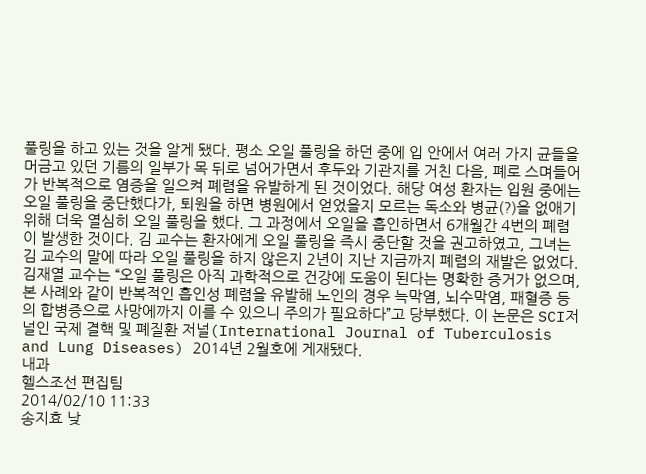풀링을 하고 있는 것을 알게 됐다. 평소 오일 풀링을 하던 중에 입 안에서 여러 가지 균들을 머금고 있던 기름의 일부가 목 뒤로 넘어가면서 후두와 기관지를 거친 다음, 폐로 스며들어가 반복적으로 염증을 일으켜 폐렴을 유발하게 된 것이었다. 해당 여성 환자는 입원 중에는 오일 풀링을 중단했다가, 퇴원을 하면 병원에서 얻었을지 모르는 독소와 병균(?)을 없애기 위해 더욱 열심히 오일 풀링을 했다. 그 과정에서 오일을 흡인하면서 6개월간 4번의 폐렴이 발생한 것이다. 김 교수는 환자에게 오일 풀링을 즉시 중단할 것을 권고하였고, 그녀는 김 교수의 말에 따라 오일 풀링을 하지 않은지 2년이 지난 지금까지 폐렴의 재발은 없었다. 김재열 교수는 “오일 풀링은 아직 과학적으로 건강에 도움이 된다는 명확한 증거가 없으며, 본 사례와 같이 반복적인 흡인성 폐렴을 유발해 노인의 경우 늑막염, 뇌수막염, 패혈증 등의 합병증으로 사망에까지 이를 수 있으니 주의가 필요하다”고 당부했다. 이 논문은 SCI저널인 국제 결핵 및 폐질환 저널(International Journal of Tuberculosis and Lung Diseases) 2014년 2월호에 게재됐다.
내과
헬스조선 편집팀
2014/02/10 11:33
송지효 낮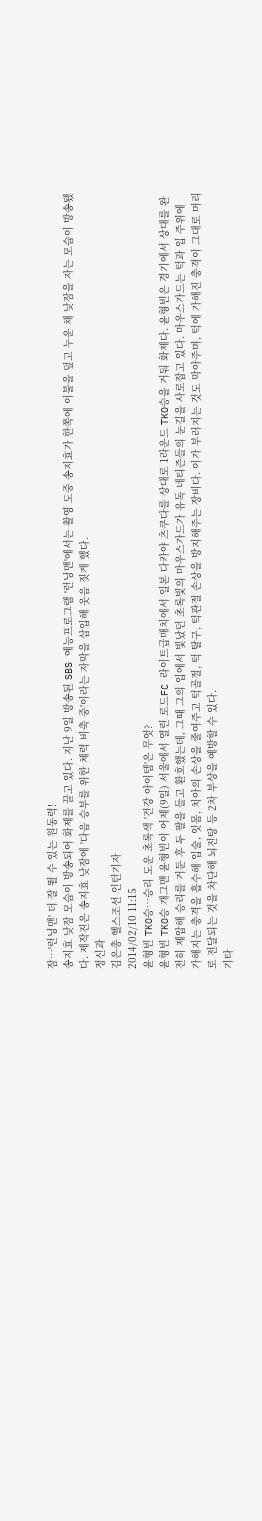잠…'런닝맨' 더 잘 뛸 수 있는 원동력!
송지효 낮잠 모습이 방송되어 화제를 끌고 있다. 지난 9일 방송된 SBS 예능프로그램 '런닝맨'에서는 촬영 도중 송지효가 한쪽에 이불을 덮고 누운 채 낮잠을 자는 모습이 방송됐다. 제작진은 송지효 낮잠에 '다음 승부를 위한 체력 비축 중'이라는 자막을 삽입해 웃음 짓게 했다.
정신과
김은총 헬스조선 인턴기자
2014/02/10 11:15
윤형빈 TKO승…승리 도운 초록색 '건강 아이템'은 무엇?
윤형빈 TKO승 개그맨 윤형빈이 어제(9일) 서울에서 열린 로드FC 라이트급매치에서 일본 다카야 츠쿠다를 상대로 1라운드 TKO승을 거둬 화제다. 윤형빈은 경기에서 상대를 완전히 제압해 승리를 거둔 후 두 팔을 들고 환호했는데, 그때 그의 입에서 빛났던 초록빛의 마우스가드가 유독 네티즌들의 눈길을 사로잡고 있다. 마우스가드는 턱과 입 주위에 가해지는 충격을 흡수해 입술, 잇몸, 치아의 손상을 줄여주고 턱골절, 턱 탈구, 턱관절 손상을 방지해주는 장비다. 이가 부러지는 것도 막아주며, 턱에 가해진 충격이 그대로 머리로 전달되는 것을 차단해 뇌진탕 등 2차 부상을 예방할 수 있다.
기타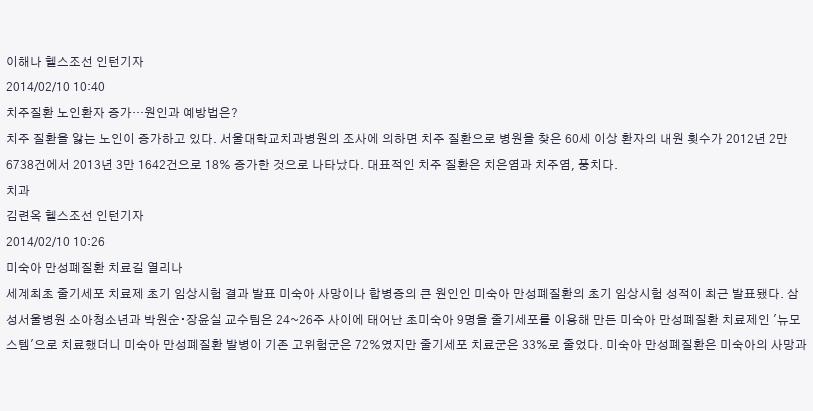이해나 헬스조선 인턴기자
2014/02/10 10:40
치주질환 노인환자 증가…원인과 예방법은?
치주 질환을 앓는 노인이 증가하고 있다. 서울대학교치과병원의 조사에 의하면 치주 질환으로 병원을 찾은 60세 이상 환자의 내원 횟수가 2012년 2만 6738건에서 2013년 3만 1642건으로 18% 증가한 것으로 나타났다. 대표적인 치주 질환은 치은염과 치주염, 풍치다.
치과
김련옥 헬스조선 인턴기자
2014/02/10 10:26
미숙아 만성폐질환 치료길 열리나
세계최초 줄기세포 치료제 초기 임상시험 결과 발표 미숙아 사망이나 합병증의 큰 원인인 미숙아 만성폐질환의 초기 임상시험 성적이 최근 발표됐다. 삼성서울병원 소아청소년과 박원순∙장윤실 교수팀은 24~26주 사이에 태어난 초미숙아 9명을 줄기세포를 이용해 만든 미숙아 만성폐질환 치료제인 '뉴모스템'으로 치료했더니 미숙아 만성폐질환 발병이 기존 고위험군은 72%였지만 줄기세포 치료군은 33%로 줄었다. 미숙아 만성폐질환은 미숙아의 사망과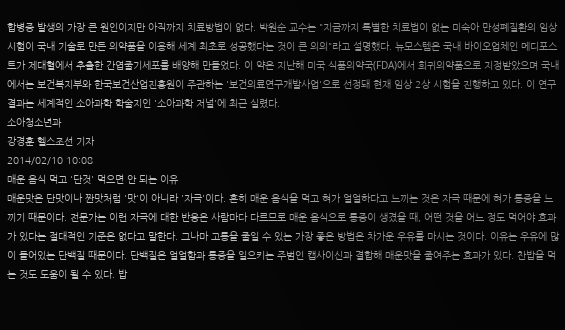합병증 발생의 가장 큰 원인이지만 아직까지 치료방법이 없다. 박원순 교수는 "지금까지 특별한 치료법이 없는 미숙아 만성폐질환의 임상시험이 국내 기술로 만든 의약품을 이용해 세계 최초로 성공했다는 것이 큰 의의"라고 설명했다. 뉴모스템은 국내 바이오업체인 메디포스트가 제대혈에서 추출한 간엽줄기세포를 배양해 만들었다. 이 약은 지난해 미국 식품의약국(FDA)에서 희귀의약품으로 지정받았으며 국내에서는 보건복지부와 한국보건산업진흥원이 주관하는 '보건의료연구개발사업'으로 선정돼 현재 임상 2상 시험을 진행하고 있다. 이 연구결과는 세계적인 소아과학 학술지인 '소아과학 저널'에 최근 실렸다.
소아청소년과
강경훈 헬스조선 기자
2014/02/10 10:08
매운 음식 먹고 '단것' 먹으면 안 되는 이유
매운맛은 단맛이나 짠맛처럼 '맛'이 아니라 '자극'이다. 흔히 매운 음식을 먹고 혀가 얼얼하다고 느끼는 것은 자극 때문에 혀가 통증을 느끼기 때문이다. 전문가는 이런 자극에 대한 반응은 사람마다 다르므로 매운 음식으로 통증이 생겼을 때, 어떤 것을 어느 정도 먹어야 효과가 있다는 절대적인 기준은 없다고 말한다. 그나마 고통을 줄일 수 있는 가장 좋은 방법은 차가운 우유를 마시는 것이다. 이유는 우유에 많이 들어있는 단백질 때문이다. 단백질은 얼얼함과 통증을 일으키는 주범인 캡사이신과 결합해 매운맛을 줄여주는 효과가 있다. 찬밥을 먹는 것도 도움이 될 수 있다. 밥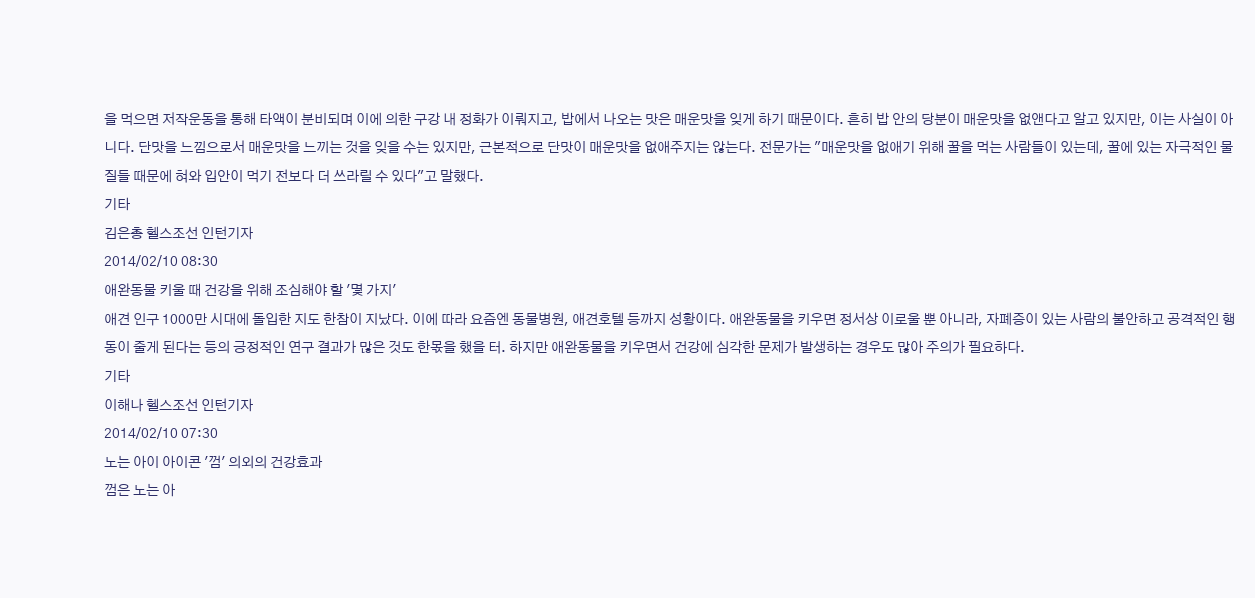을 먹으면 저작운동을 통해 타액이 분비되며 이에 의한 구강 내 정화가 이뤄지고, 밥에서 나오는 맛은 매운맛을 잊게 하기 때문이다. 흔히 밥 안의 당분이 매운맛을 없앤다고 알고 있지만, 이는 사실이 아니다. 단맛을 느낌으로서 매운맛을 느끼는 것을 잊을 수는 있지만, 근본적으로 단맛이 매운맛을 없애주지는 않는다. 전문가는 "매운맛을 없애기 위해 꿀을 먹는 사람들이 있는데, 꿀에 있는 자극적인 물질들 때문에 혀와 입안이 먹기 전보다 더 쓰라릴 수 있다"고 말했다.
기타
김은총 헬스조선 인턴기자
2014/02/10 08:30
애완동물 키울 때 건강을 위해 조심해야 할 '몇 가지'
애견 인구 1000만 시대에 돌입한 지도 한참이 지났다. 이에 따라 요즘엔 동물병원, 애견호텔 등까지 성황이다. 애완동물을 키우면 정서상 이로울 뿐 아니라, 자폐증이 있는 사람의 불안하고 공격적인 행동이 줄게 된다는 등의 긍정적인 연구 결과가 많은 것도 한몫을 했을 터. 하지만 애완동물을 키우면서 건강에 심각한 문제가 발생하는 경우도 많아 주의가 필요하다.
기타
이해나 헬스조선 인턴기자
2014/02/10 07:30
노는 아이 아이콘 '껌' 의외의 건강효과
껌은 노는 아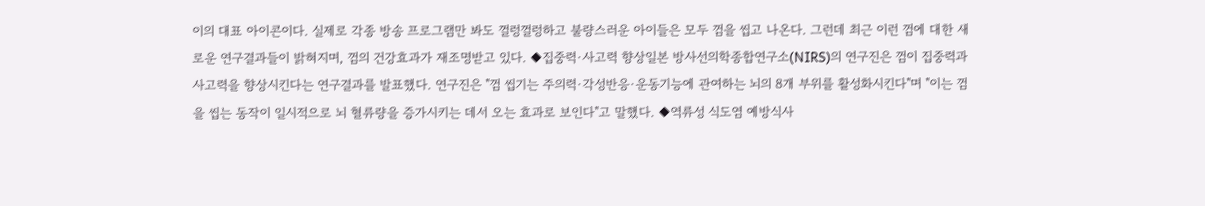이의 대표 아이콘이다. 실제로 각종 방송 프로그램만 봐도 껄렁껄렁하고 불량스러운 아이들은 모두 껌을 씹고 나온다. 그런데 최근 이런 껌에 대한 새로운 연구결과들이 밝혀지며, 껌의 건강효과가 재조명받고 있다. ◆집중력·사고력 향상일본 방사선의학종합연구소(NIRS)의 연구진은 껌이 집중력과 사고력을 향상시킨다는 연구결과를 발표했다. 연구진은 "껌 씹기는 주의력·각성반응·운동기능에 관여하는 뇌의 8개 부위를 활성화시킨다"며 "이는 껌을 씹는 동작이 일시적으로 뇌 혈류량을 증가시키는 데서 오는 효과로 보인다"고 말했다. ◆역류성 식도염 예방식사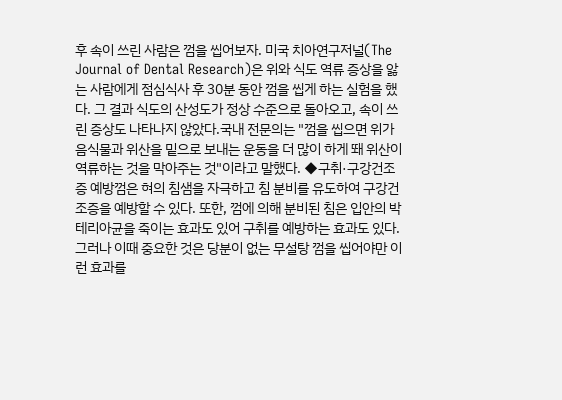후 속이 쓰린 사람은 껌을 씹어보자. 미국 치아연구저널(The Journal of Dental Research)은 위와 식도 역류 증상을 앓는 사람에게 점심식사 후 30분 동안 껌을 씹게 하는 실험을 했다. 그 결과 식도의 산성도가 정상 수준으로 돌아오고, 속이 쓰린 증상도 나타나지 않았다.국내 전문의는 "껌을 씹으면 위가 음식물과 위산을 밑으로 보내는 운동을 더 많이 하게 뙈 위산이 역류하는 것을 막아주는 것"이라고 말했다. ◆구취·구강건조증 예방껌은 혀의 침샘을 자극하고 침 분비를 유도하여 구강건조증을 예방할 수 있다. 또한, 껌에 의해 분비된 침은 입안의 박테리아균을 죽이는 효과도 있어 구취를 예방하는 효과도 있다. 그러나 이때 중요한 것은 당분이 없는 무설탕 껌을 씹어야만 이런 효과를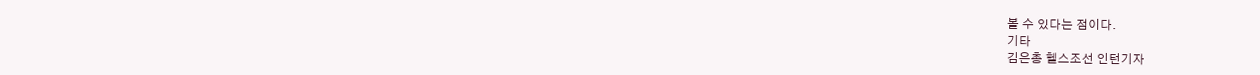볼 수 있다는 점이다.
기타
김은총 헬스조선 인턴기자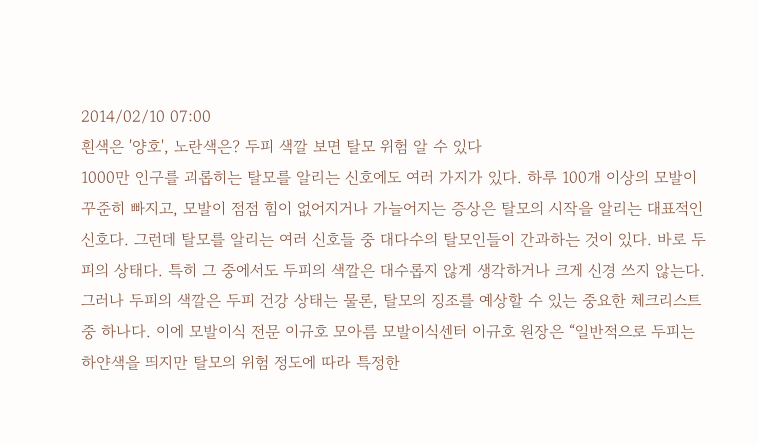2014/02/10 07:00
흰색은 '양호', 노란색은? 두피 색깔 보면 탈모 위험 알 수 있다
1000만 인구를 괴롭히는 탈모를 알리는 신호에도 여러 가지가 있다. 하루 100개 이상의 모발이 꾸준히 빠지고, 모발이 점점 힘이 없어지거나 가늘어지는 증상은 탈모의 시작을 알리는 대표적인 신호다. 그런데 탈모를 알리는 여러 신호들 중 대다수의 탈모인들이 간과하는 것이 있다. 바로 두피의 상태다. 특히 그 중에서도 두피의 색깔은 대수롭지 않게 생각하거나 크게 신경 쓰지 않는다. 그러나 두피의 색깔은 두피 건강 상태는 물론, 탈모의 징조를 예상할 수 있는 중요한 체크리스트 중 하나다. 이에 모발이식 전문 이규호 모아름 모발이식센터 이규호 원장은 “일반적으로 두피는 하얀색을 띄지만 탈모의 위험 정도에 따라 특정한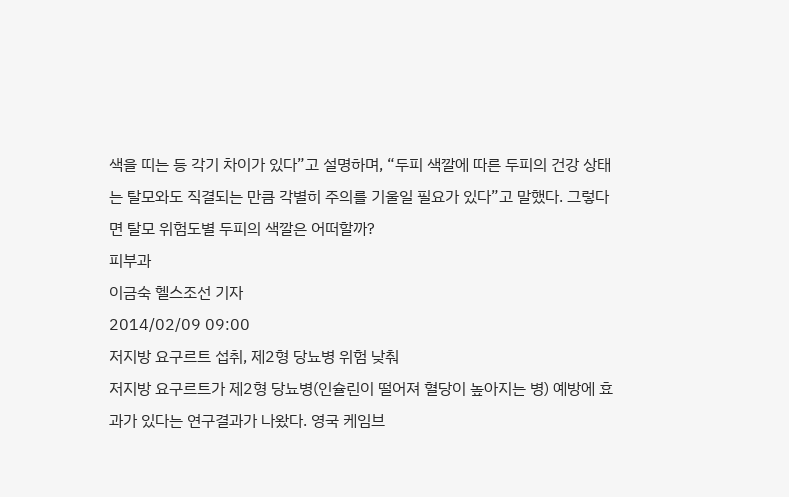색을 띠는 등 각기 차이가 있다”고 설명하며, “두피 색깔에 따른 두피의 건강 상태는 탈모와도 직결되는 만큼 각별히 주의를 기울일 필요가 있다”고 말했다. 그렇다면 탈모 위험도별 두피의 색깔은 어떠할까?
피부과
이금숙 헬스조선 기자
2014/02/09 09:00
저지방 요구르트 섭취, 제2형 당뇨병 위험 낮춰
저지방 요구르트가 제2형 당뇨병(인슐린이 떨어져 혈당이 높아지는 병) 예방에 효과가 있다는 연구결과가 나왔다. 영국 케임브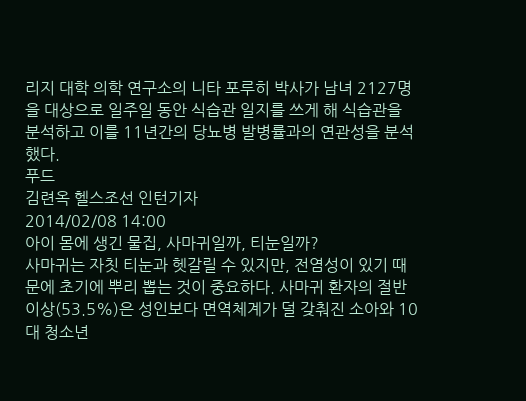리지 대학 의학 연구소의 니타 포루히 박사가 남녀 2127명을 대상으로 일주일 동안 식습관 일지를 쓰게 해 식습관을 분석하고 이를 11년간의 당뇨병 발병률과의 연관성을 분석했다.
푸드
김련옥 헬스조선 인턴기자
2014/02/08 14:00
아이 몸에 생긴 물집, 사마귀일까, 티눈일까?
사마귀는 자칫 티눈과 헷갈릴 수 있지만, 전염성이 있기 때문에 초기에 뿌리 뽑는 것이 중요하다. 사마귀 환자의 절반 이상(53.5%)은 성인보다 면역체계가 덜 갖춰진 소아와 10대 청소년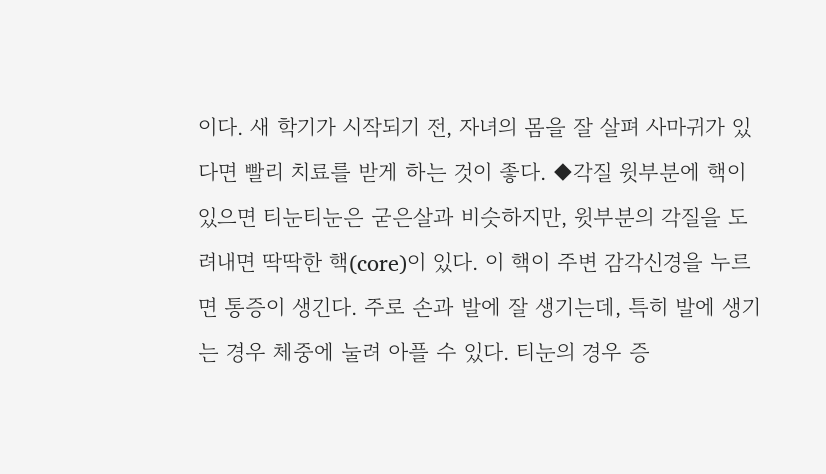이다. 새 학기가 시작되기 전, 자녀의 몸을 잘 살펴 사마귀가 있다면 빨리 치료를 받게 하는 것이 좋다. ◆각질 윗부분에 핵이 있으면 티눈티눈은 굳은살과 비슷하지만, 윗부분의 각질을 도려내면 딱딱한 핵(core)이 있다. 이 핵이 주변 감각신경을 누르면 통증이 생긴다. 주로 손과 발에 잘 생기는데, 특히 발에 생기는 경우 체중에 눌려 아플 수 있다. 티눈의 경우 증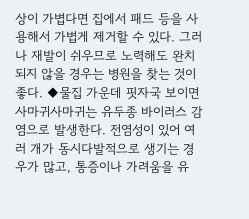상이 가볍다면 집에서 패드 등을 사용해서 가볍게 제거할 수 있다. 그러나 재발이 쉬우므로 노력해도 완치되지 않을 경우는 병원을 찾는 것이 좋다. ◆물집 가운데 핏자국 보이면 사마귀사마귀는 유두종 바이러스 감염으로 발생한다. 전염성이 있어 여러 개가 동시다발적으로 생기는 경우가 많고, 통증이나 가려움을 유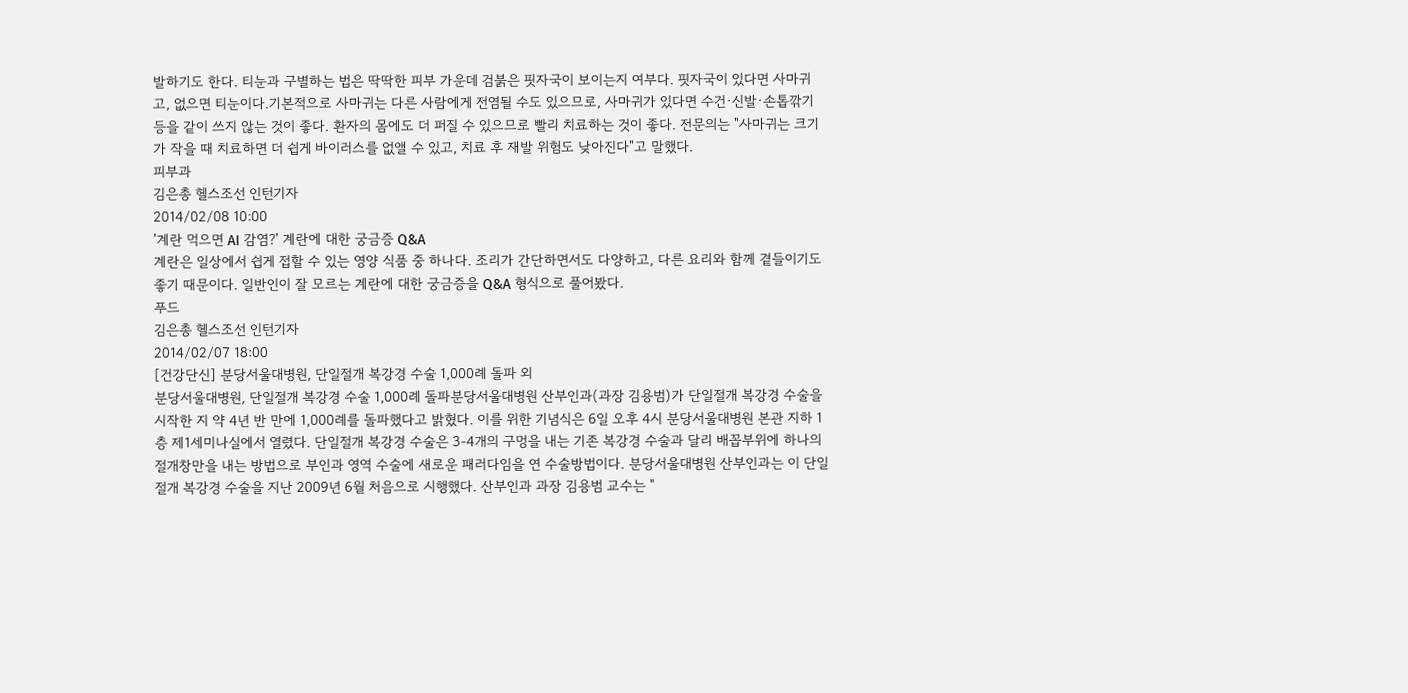발하기도 한다. 티눈과 구별하는 법은 딱딱한 피부 가운데 검붉은 핏자국이 보이는지 여부다. 핏자국이 있다면 사마귀고, 없으면 티눈이다.기본적으로 사마귀는 다른 사람에게 전염될 수도 있으므로, 사마귀가 있다면 수건·신발·손톱깎기 등을 같이 쓰지 않는 것이 좋다. 환자의 몸에도 더 퍼질 수 있으므로 빨리 치료하는 것이 좋다. 전문의는 "사마귀는 크기가 작을 때 치료하면 더 쉽게 바이러스를 없앨 수 있고, 치료 후 재발 위험도 낮아진다"고 말했다.
피부과
김은총 헬스조선 인턴기자
2014/02/08 10:00
'계란 먹으면 AI 감염?' 계란에 대한 궁금증 Q&A
계란은 일상에서 쉽게 접할 수 있는 영양 식품 중 하나다. 조리가 간단하면서도 다양하고, 다른 요리와 함께 곁들이기도 좋기 때문이다. 일반인이 잘 모르는 계란에 대한 궁금증을 Q&A 형식으로 풀어봤다.
푸드
김은총 헬스조선 인턴기자
2014/02/07 18:00
[건강단신] 분당서울대병원, 단일절개 복강경 수술 1,000례 돌파 외
분당서울대병원, 단일절개 복강경 수술 1,000례 돌파분당서울대병원 산부인과(과장 김용범)가 단일절개 복강경 수술을 시작한 지 약 4년 반 만에 1,000례를 돌파했다고 밝혔다. 이를 위한 기념식은 6일 오후 4시 분당서울대병원 본관 지하 1층 제1세미나실에서 열렸다. 단일절개 복강경 수술은 3-4개의 구멍을 내는 기존 복강경 수술과 달리 배꼽부위에 하나의 절개창만을 내는 방법으로 부인과 영역 수술에 새로운 패러다임을 연 수술방법이다. 분당서울대병원 산부인과는 이 단일절개 복강경 수술을 지난 2009년 6월 처음으로 시행했다. 산부인과 과장 김용범 교수는 "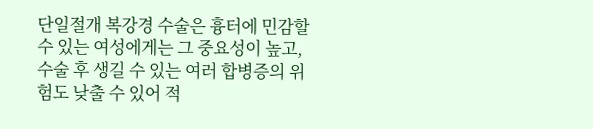단일절개 복강경 수술은 흉터에 민감할 수 있는 여성에게는 그 중요성이 높고, 수술 후 생길 수 있는 여러 합병증의 위험도 낮출 수 있어 적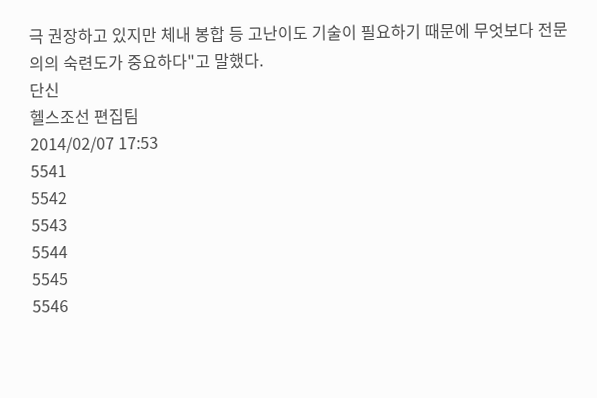극 권장하고 있지만 체내 봉합 등 고난이도 기술이 필요하기 때문에 무엇보다 전문의의 숙련도가 중요하다"고 말했다.
단신
헬스조선 편집팀
2014/02/07 17:53
5541
5542
5543
5544
5545
5546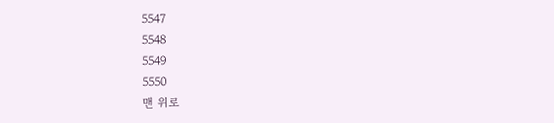5547
5548
5549
5550
맨 위로